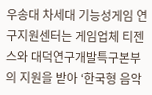우송대 차세대 기능성게임 연구지원센터는 게임업체 티젠스와 대덕연구개발특구본부의 지원을 받아 ‘한국형 음악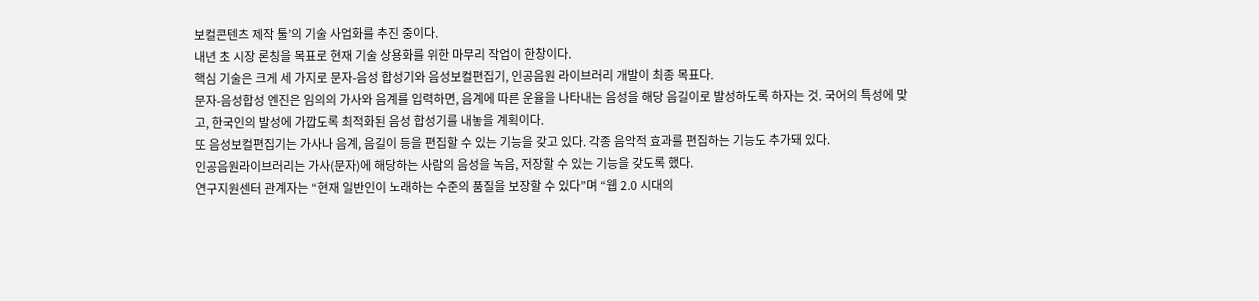보컬콘텐츠 제작 툴’의 기술 사업화를 추진 중이다.
내년 초 시장 론칭을 목표로 현재 기술 상용화를 위한 마무리 작업이 한창이다.
핵심 기술은 크게 세 가지로 문자-음성 합성기와 음성보컬편집기, 인공음원 라이브러리 개발이 최종 목표다.
문자-음성합성 엔진은 임의의 가사와 음계를 입력하면, 음계에 따른 운율을 나타내는 음성을 해당 음길이로 발성하도록 하자는 것. 국어의 특성에 맞고, 한국인의 발성에 가깝도록 최적화된 음성 합성기를 내놓을 계획이다.
또 음성보컬편집기는 가사나 음계, 음길이 등을 편집할 수 있는 기능을 갖고 있다. 각종 음악적 효과를 편집하는 기능도 추가돼 있다.
인공음원라이브러리는 가사(문자)에 해당하는 사람의 음성을 녹음, 저장할 수 있는 기능을 갖도록 했다.
연구지원센터 관계자는 “현재 일반인이 노래하는 수준의 품질을 보장할 수 있다”며 “웹 2.0 시대의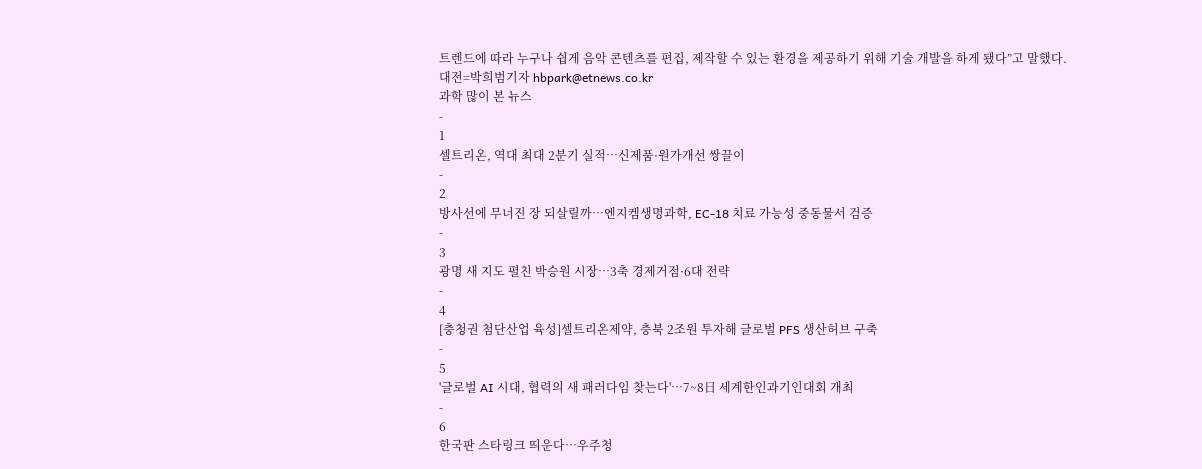트렌드에 따라 누구나 쉽게 음악 콘텐츠를 편집, 제작할 수 있는 환경을 제공하기 위해 기술 개발을 하게 됐다”고 말했다.
대전=박희범기자 hbpark@etnews.co.kr
과학 많이 본 뉴스
-
1
셀트리온, 역대 최대 2분기 실적…신제품·원가개선 쌍끌이
-
2
방사선에 무너진 장 되살릴까…엔지켐생명과학, EC-18 치료 가능성 중동물서 검증
-
3
광명 새 지도 펼친 박승원 시장…3축 경제거점·6대 전략
-
4
[충청권 첨단산업 육성]셀트리온제약, 충북 2조원 투자해 글로벌 PFS 생산허브 구축
-
5
'글로벌 AI 시대, 협력의 새 패러다임 찾는다'…7~8日 세계한인과기인대회 개최
-
6
한국판 스타링크 띄운다…우주청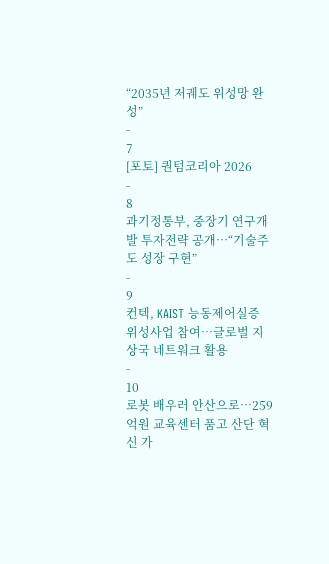“2035년 저궤도 위성망 완성”
-
7
[포토] 퀀텀코리아 2026
-
8
과기정통부, 중장기 연구개발 투자전략 공개…“기술주도 성장 구현”
-
9
컨텍, KAIST 능동제어실증 위성사업 참여…글로벌 지상국 네트워크 활용
-
10
로봇 배우러 안산으로…259억원 교육센터 품고 산단 혁신 가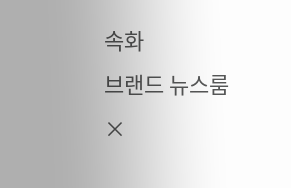속화
브랜드 뉴스룸
×